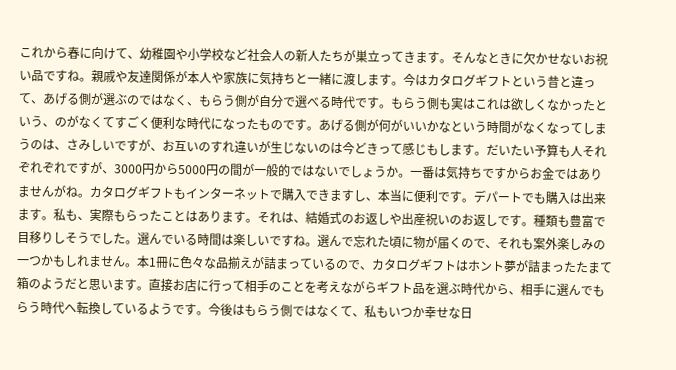これから春に向けて、幼稚園や小学校など社会人の新人たちが巣立ってきます。そんなときに欠かせないお祝い品ですね。親戚や友達関係が本人や家族に気持ちと一緒に渡します。今はカタログギフトという昔と違って、あげる側が選ぶのではなく、もらう側が自分で選べる時代です。もらう側も実はこれは欲しくなかったという、のがなくてすごく便利な時代になったものです。あげる側が何がいいかなという時間がなくなってしまうのは、さみしいですが、お互いのすれ違いが生じないのは今どきって感じもします。だいたい予算も人それぞれぞれですが、3000円から5000円の間が一般的ではないでしょうか。一番は気持ちですからお金ではありませんがね。カタログギフトもインターネットで購入できますし、本当に便利です。デパートでも購入は出来ます。私も、実際もらったことはあります。それは、結婚式のお返しや出産祝いのお返しです。種類も豊富で目移りしそうでした。選んでいる時間は楽しいですね。選んで忘れた頃に物が届くので、それも案外楽しみの一つかもしれません。本1冊に色々な品揃えが詰まっているので、カタログギフトはホント夢が詰まったたまて箱のようだと思います。直接お店に行って相手のことを考えながらギフト品を選ぶ時代から、相手に選んでもらう時代へ転換しているようです。今後はもらう側ではなくて、私もいつか幸せな日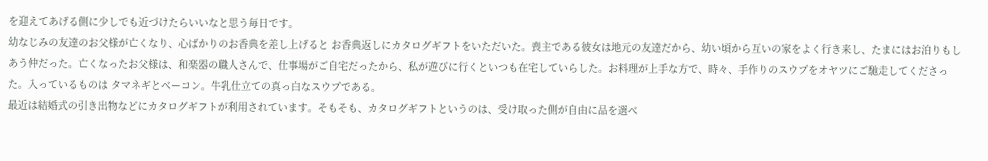を迎えてあげる側に少しでも近づけたらいいなと思う毎日です。
幼なじみの友達のお父様が亡くなり、心ばかりのお香典を差し上げると お香典返しにカタログギフトをいただいた。喪主である彼女は地元の友達だから、幼い頃から互いの家をよく行き来し、たまにはお泊りもしあう仲だった。亡くなったお父様は、和楽器の職人さんで、仕事場がご自宅だったから、私が遊びに行くといつも在宅していらした。お料理が上手な方で、時々、手作りのスウプをオヤツにご馳走してくださった。入っているものは タマネギとベーコン。牛乳仕立ての真っ白なスウプである。
最近は結婚式の引き出物などにカタログギフトが利用されています。そもそも、カタログギフトというのは、受け取った側が自由に品を選べ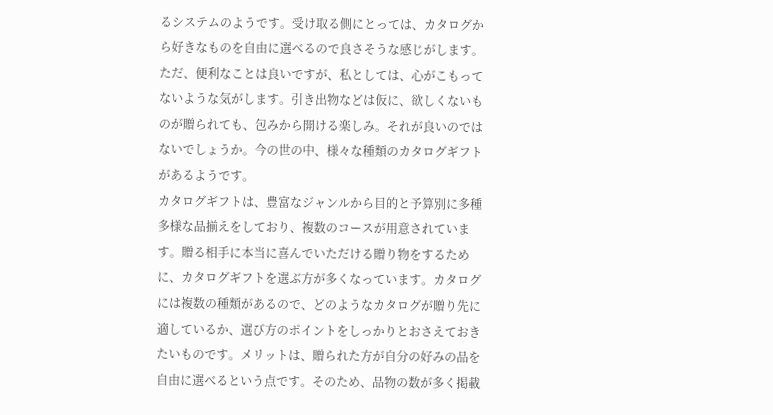るシステムのようです。受け取る側にとっては、カタログから好きなものを自由に選べるので良さそうな感じがします。ただ、便利なことは良いですが、私としては、心がこもってないような気がします。引き出物などは仮に、欲しくないものが贈られても、包みから開ける楽しみ。それが良いのではないでしょうか。今の世の中、様々な種類のカタログギフトがあるようです。
カタログギフトは、豊富なジャンルから目的と予算別に多種多様な品揃えをしており、複数のコースが用意されています。贈る相手に本当に喜んでいただける贈り物をするために、カタログギフトを選ぶ方が多くなっています。カタログには複数の種類があるので、どのようなカタログが贈り先に適しているか、選び方のポイントをしっかりとおさえておきたいものです。メリットは、贈られた方が自分の好みの品を自由に選べるという点です。そのため、品物の数が多く掲載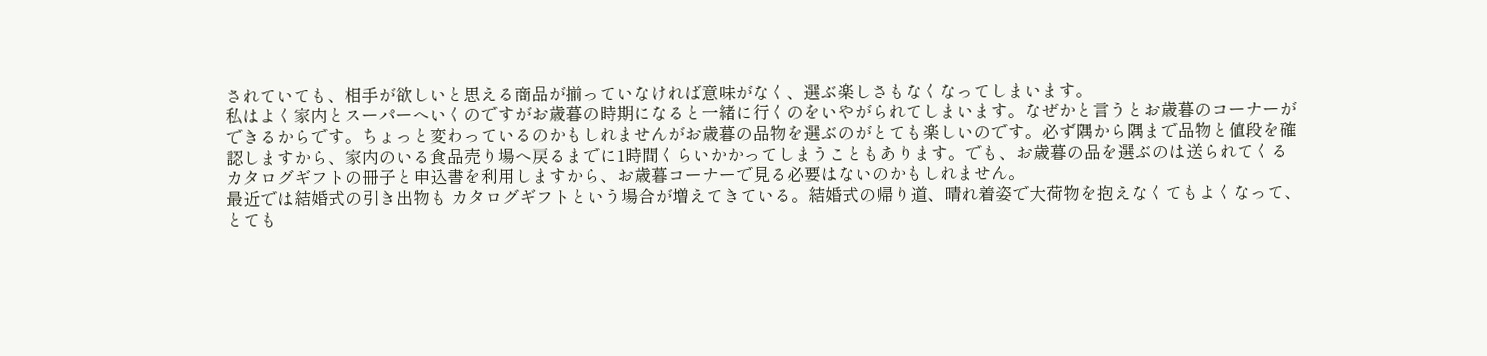されていても、相手が欲しいと思える商品が揃っていなければ意味がなく、選ぶ楽しさもなくなってしまいます。
私はよく家内とスーパーへいくのですがお歳暮の時期になると一緒に行くのをいやがられてしまいます。なぜかと言うとお歳暮のコーナーができるからです。ちょっと変わっているのかもしれませんがお歳暮の品物を選ぶのがとても楽しいのです。必ず隅から隅まで品物と値段を確認しますから、家内のいる食品売り場へ戻るまでに1時間くらいかかってしまうこともあります。でも、お歳暮の品を選ぶのは送られてくるカタログギフトの冊子と申込書を利用しますから、お歳暮コーナーで見る必要はないのかもしれません。
最近では結婚式の引き出物も カタログギフトという場合が増えてきている。結婚式の帰り道、晴れ着姿で大荷物を抱えなくてもよくなって、とても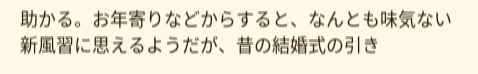助かる。お年寄りなどからすると、なんとも味気ない新風習に思えるようだが、昔の結婚式の引き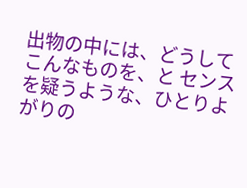出物の中には、どうしてこんなものを、と センスを疑うような、ひとりよがりの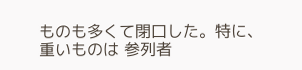ものも多くて閉口した。特に、重いものは 参列者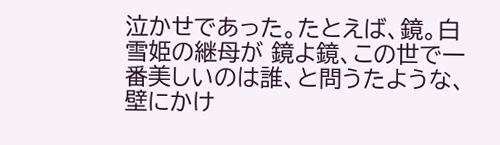泣かせであった。たとえば、鏡。白雪姫の継母が 鏡よ鏡、この世で一番美しいのは誰、と問うたような、壁にかけ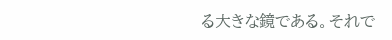る大きな鏡である。それで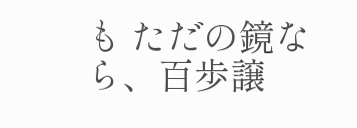も ただの鏡なら、百歩譲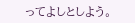ってよしとしよう。